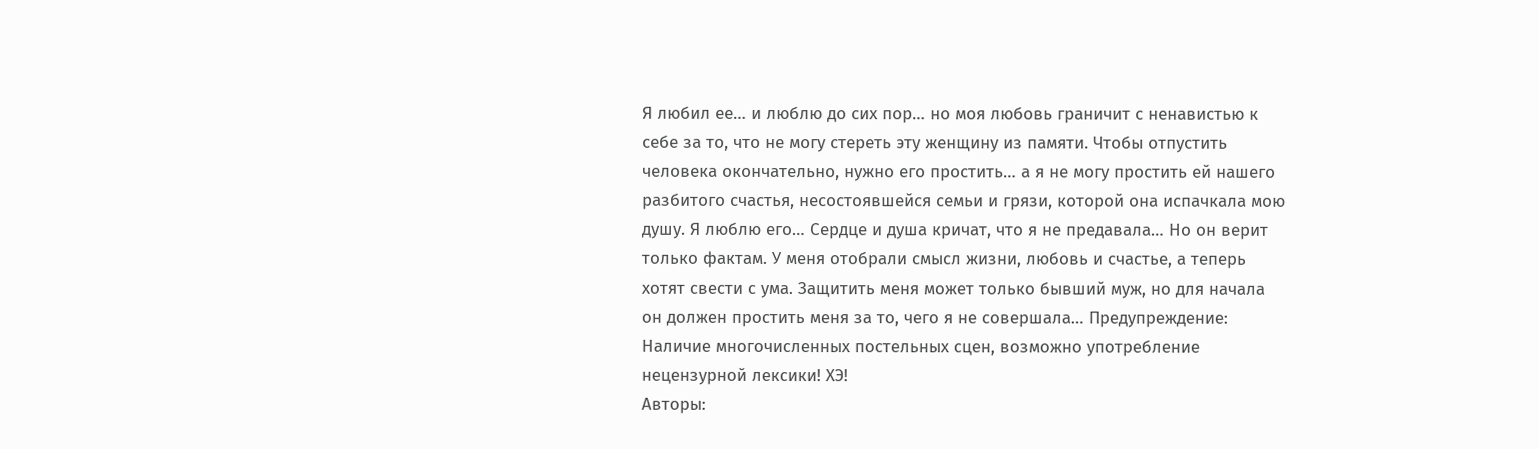Я любил ее… и люблю до сих пор… но моя любовь граничит с ненавистью к себе за то, что не могу стереть эту женщину из памяти. Чтобы отпустить человека окончательно, нужно его простить… а я не могу простить ей нашего разбитого счастья, несостоявшейся семьи и грязи, которой она испачкала мою душу. Я люблю его… Сердце и душа кричат, что я не предавала… Но он верит только фактам. У меня отобрали смысл жизни, любовь и счастье, а теперь хотят свести с ума. Защитить меня может только бывший муж, но для начала он должен простить меня за то, чего я не совершала… Предупреждение: Наличие многочисленных постельных сцен, возможно употребление нецензурной лексики! ХЭ!
Авторы: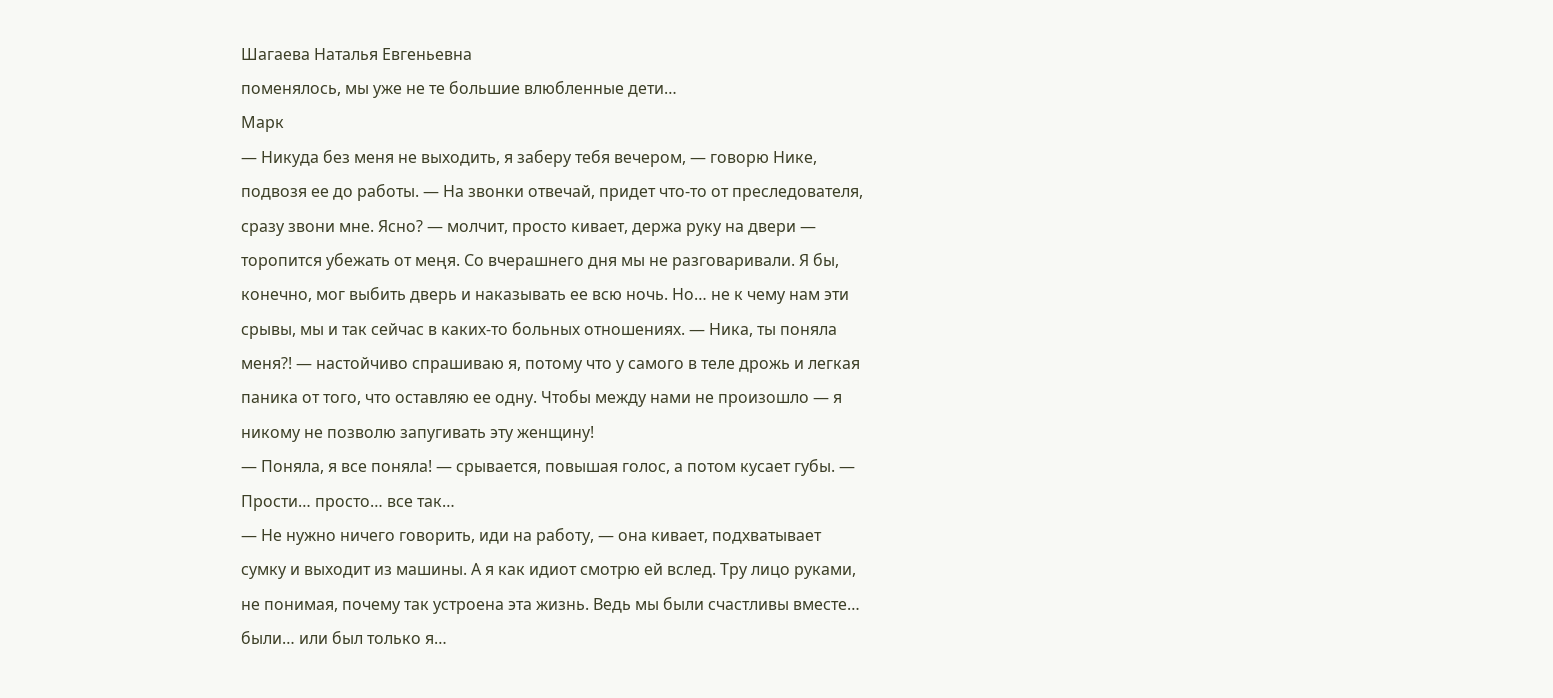Шагаева Наталья Евгеньевна
поменялось, мы уже не те большие влюбленные дети…
Марк
— Никуда без меня не выходить, я заберу тебя вечером, — говорю Нике, подвозя ее до работы. — На звонки отвечай, придет что-то от преследователя, сразу звони мне. Ясно? — молчит, просто кивает, держа руку на двери — торопится убежать от меңя. Со вчерашнего дня мы не разговаривали. Я бы, конечно, мог выбить дверь и наказывать ее всю ночь. Но… не к чему нам эти срывы, мы и так сейчас в каких-то больных отношениях. — Ника, ты поняла меня?! — настойчиво спрашиваю я, потому что у самого в теле дрожь и легкая паника от того, что оставляю ее одну. Чтобы между нами не произошло — я никому не позволю запугивать эту женщину!
— Поняла, я все поняла! — срывается, повышая голос, а потом кусает губы. — Прости… просто… все так…
— Не нужно ничего говорить, иди на работу, — она кивает, подхватывает сумку и выходит из машины. А я как идиот смотрю ей вслед. Тру лицо руками, не понимая, почему так устроена эта жизнь. Ведь мы были счастливы вместе… были… или был только я…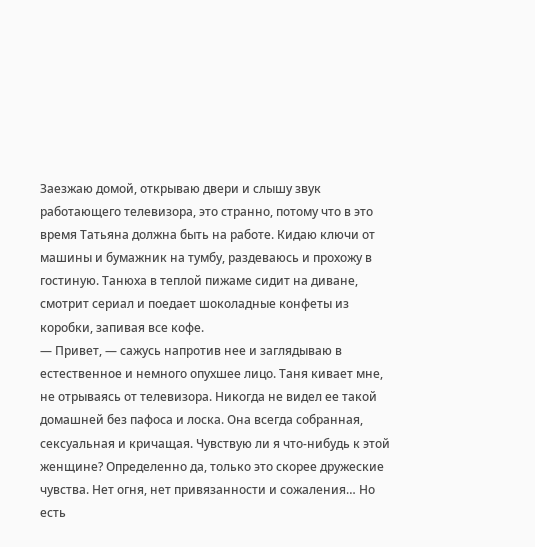Заезжаю домой, открываю двери и слышу звук работающего телевизора, это странно, потому что в это время Татьяна должна быть на работе. Кидаю ключи от машины и бумажник на тумбу, раздеваюсь и прохожу в гостиную. Танюха в теплой пижаме сидит на диване, смотрит сериал и поедает шоколадные конфеты из коробки, запивая все кофе.
— Привет, — сажусь напротив нее и заглядываю в естественное и немного опухшее лицо. Таня кивает мне, не отрываясь от телевизора. Никогда не видел ее такой домашней без пафоса и лоска. Она всегда собранная, сексуальная и кричащая. Чувствую ли я что-нибудь к этой женщине? Οпределенно да, только это скорее дружеские чувства. Нет огня, нет привязанности и сожаления… Но есть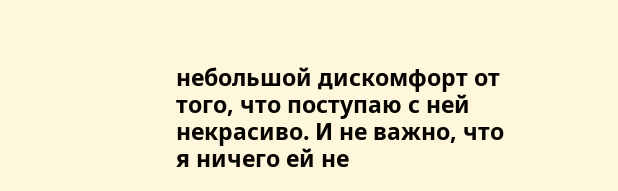небольшой дискомфорт от того, что поступаю с ней некрасиво. И не важно, что я ничего ей не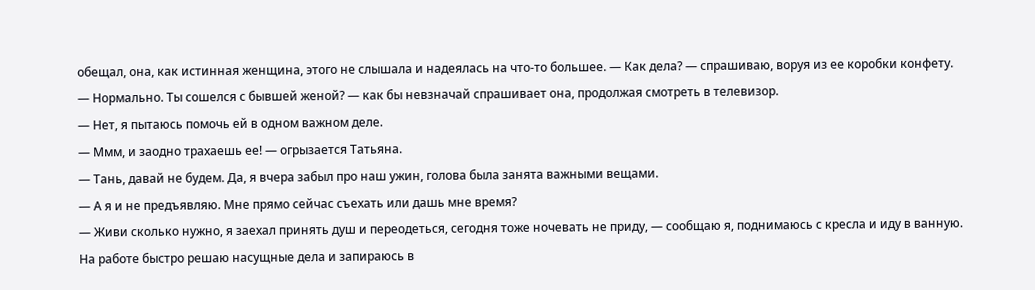обещал, она, как истинная женщина, этого не слышала и надеялась на что-то большее. — Как дела? — спрашиваю, воруя из ее коробки конфету.
— Нормально. Ты сошелся с бывшей женой? — как бы невзначай спрашивает она, продолжая смотреть в телевизор.
— Нет, я пытаюсь помочь ей в одном важном деле.
— Ммм, и заодно трахаешь ее! — огрызается Татьяна.
— Тань, давай не будем. Да, я вчера забыл про наш ужин, голова была занята важными вещами.
— А я и не предъявляю. Мне прямо сейчас съехать или дашь мне время?
— Живи сколько нужно, я заехал принять душ и переодеться, сегодня тоже ночевать не приду, — сообщаю я, поднимаюсь с кресла и иду в ванную.
На работе быстро решаю насущные дела и запираюсь в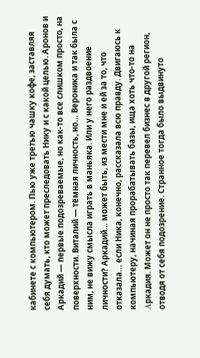кабинете с компьютером. Пью уже третью чашку кофе, заставляя себя думать, кто может преследовать Нику и с какой целью. Аронов и Аркадий — первые подозреваемые, но как-то все слишком просто, на поверхности. Виталий — тёмная личность, но… Вероника и так была с ним, не вижу смысла играть в маньяка. Или у него раздвоение личности? Аркадий… может быть, из мести мне и ей за то, что отказала… если Ника, конечно, рассказала всю правду. Двигаюсь к компьютеру, начиная прорабатывать базы, ища хоть что-то на Αркадия. Может он не просто так перевел бизнес в другой регион, отводя от себя подозрение. Странное тогда было выдвинуто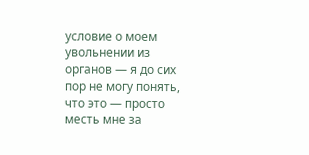условие о моем увольнении из органов — я до сих пор не могу понять, что это — просто месть мне за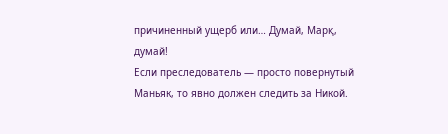причиненный ущерб или… Думай, Марқ, думай!
Если преследователь — просто повернутый Маньяк, то явно должен следить за Никой.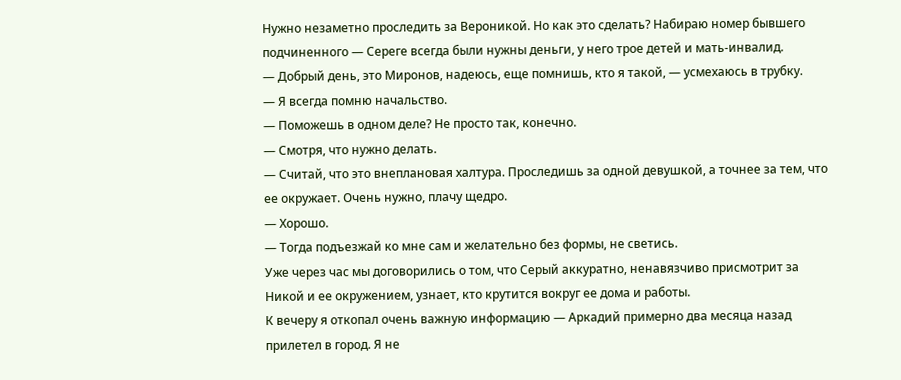Нужно незаметно проследить за Вероникой. Но как это сделать? Набираю номер бывшего подчиненного — Сереге всегда были нужны деньги, у него трое детей и мать-инвалид.
— Добрый день, это Миронов, надеюсь, еще помнишь, кто я такой, — усмехаюсь в трубку.
— Я всегда помню начальство.
— Поможешь в одном деле? Не просто так, конечно.
— Смотря, что нужно делать.
— Считай, что это внеплановая халтура. Проследишь за одной девушкой, а точнее за тем, что ее окружает. Очень нужно, плачу щедро.
— Хорошо.
— Тогда подъезжай ко мне сам и желательно без формы, не светись.
Уже через час мы договорились о том, что Серый аккуратно, ненавязчиво присмотрит за Никой и ее окружением, узнает, кто крутится вокруг ее дома и работы.
К вечеру я откопал очень важную информацию — Аркадий примерно два месяца назад прилетел в город. Я не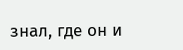знал, где он и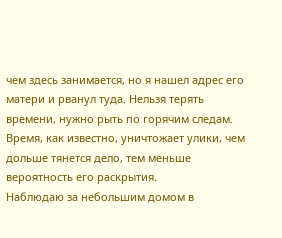чем здесь занимается, но я нашел адрес его матери и рванул туда. Нельзя терять времени, нужно рыть по горячим следам. Время, как известно, уничтожает улики, чем дольше тянется дело, тем меньше вероятность его раскрытия.
Наблюдаю за небольшим домом в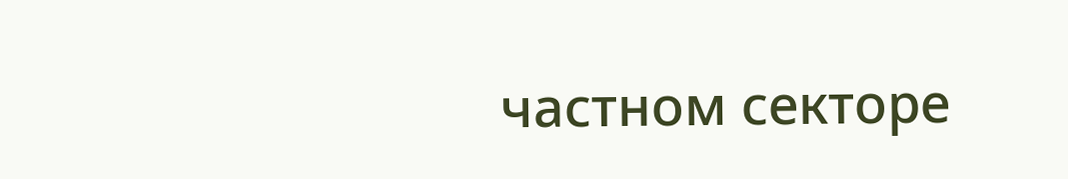частном секторе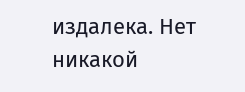издалека. Нет никакой